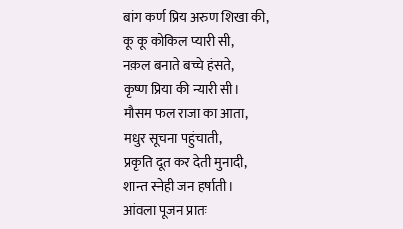बांग कर्ण प्रिय अरुण शिखा की,
कू कू कोकिल प्यारी सी,
नक़ल बनाते बच्चे हंसते,
कृष्ण प्रिया की न्यारी सी।
मौसम फल राजा का आता,
मधुर सूचना पहुंचाती,
प्रकृति दूत कर देती मुनादी,
शान्त स्नेही जन हर्षाती।
आंवला पूजन प्रातः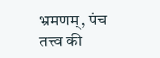भ्रमणम्, पंच तत्त्व की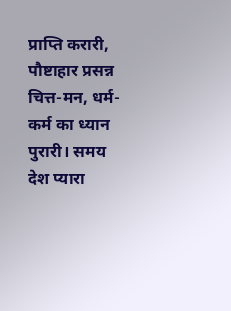प्राप्ति करारी, पौष्टाहार प्रसन्न चित्त-मन, धर्म-कर्म का ध्यान पुरारी। समय देश प्यारा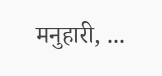मनुहारी, ...